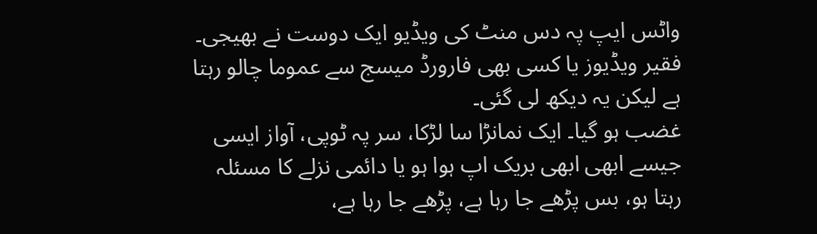واٹس ایپ پہ دس منٹ کی ویڈیو ایک دوست نے بھیجی۔ فقیر ویڈیوز یا کسی بھی فارورڈ میسج سے عموما چالو رہتا ہے لیکن یہ دیکھ لی گئی۔
غضب ہو گیا۔ ایک نمانڑا سا لڑکا، سر پہ ٹوپی، آواز ایسی جیسے ابھی ابھی بریک اپ ہوا ہو یا دائمی نزلے کا مسئلہ رہتا ہو، بس پڑھے جا رہا ہے، پڑھے جا رہا ہے،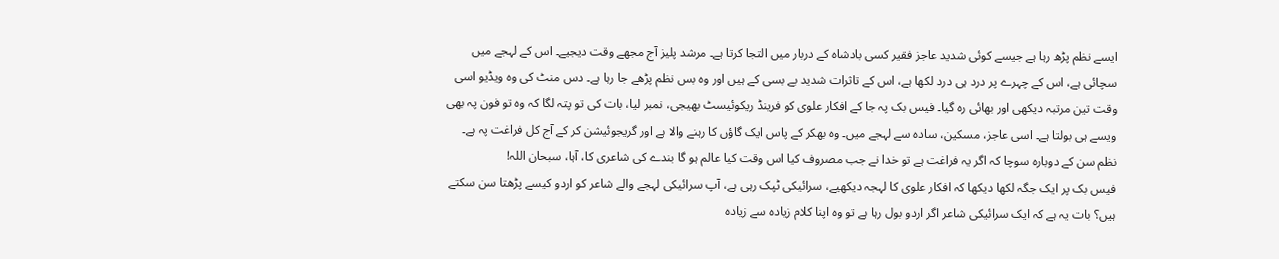ایسے نظم پڑھ رہا ہے جیسے کوئی شدید عاجز فقیر کسی بادشاہ کے دربار میں التجا کرتا ہے۔ مرشد پلیز آج مجھے وقت دیجیے۔ اس کے لہجے میں سچائی ہے، اس کے چہرے پر درد ہی درد لکھا ہے، اس کے تاثرات شدید بے بسی کے ہیں اور وہ بس نظم پڑھے جا رہا ہے۔ دس منٹ کی وہ ویڈیو اسی وقت تین مرتبہ دیکھی اور بھائی رہ گیا۔ فیس بک پہ جا کے افکار علوی کو فرینڈ ریکوئیسٹ بھیجی، نمبر لیا، بات کی تو پتہ لگا کہ وہ تو فون پہ بھی ویسے ہی بولتا ہے۔ اسی عاجز، مسکین، سادہ سے لہجے میں۔ وہ بھکر کے پاس ایک گاؤں کا رہنے والا ہے اور گریجوئیشن کر کے آج کل فراغت پہ ہے۔ نظم سن کے دوبارہ سوچا کہ اگر یہ فراغت ہے تو خدا نے جب مصروف کیا اس وقت کیا عالم ہو گا بندے کی شاعری کا، آہا، سبحان اللہ!
فیس بک پر ایک جگہ لکھا دیکھا کہ افکار علوی کا لہجہ دیکھیے، سرائیکی ٹپک رہی ہے، آپ سرائیکی لہجے والے شاعر کو اردو کیسے پڑھتا سن سکتے ہیں؟ بات یہ ہے کہ ایک سرائیکی شاعر اگر اردو بول رہا ہے تو وہ اپنا کلام زیادہ سے زیادہ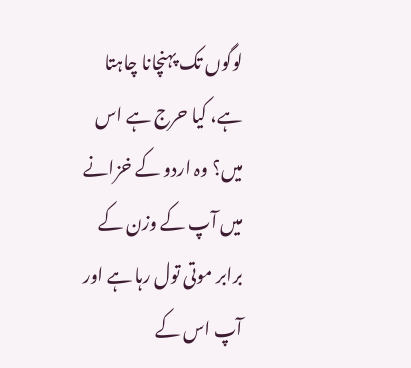لوگوں تک پہنچانا چاہتا ہے، کیا حرج ہے اس میں؟ وہ اردو کے خزانے میں آپ کے وزن کے برابر موتی تول رہا ہے اور آپ اس کے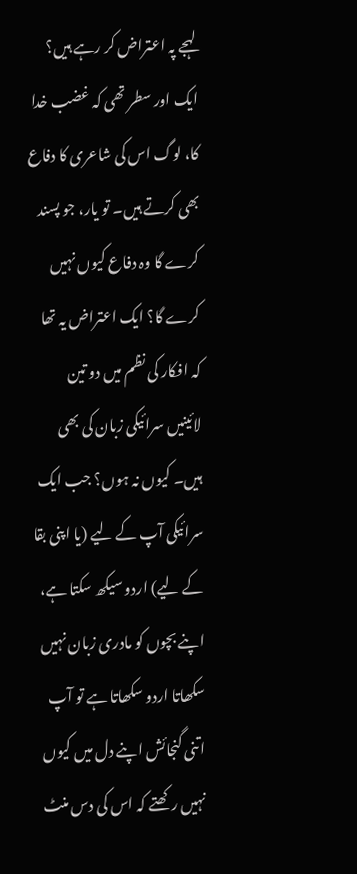لہجے پہ اعتراض کر رہے ہیں؟
ایک اور سطر تھی کہ غضب خدا کا، لوگ اس کی شاعری کا دفاع بھی کرتے ہیں۔ تو یار، جو پسند کرے گا وہ دفاع کیوں نہیں کرے گا؟ ایک اعتراض یہ تھا کہ افکار کی نظم میں دو تین لائینیں سرائیکی زبان کی بھی ہیں۔ کیوں نہ ہوں؟ جب ایک سرائیکی آپ کے لیے (یا اپنی بقا کے لیے) اردو سیکھ سکتا ہے، اپنے بچوں کو مادری زبان نہیں سکھاتا اردو سکھاتا ہے تو آپ اتنی گنجائش اپنے دل میں کیوں نہیں رکھتے کہ اس کی دس منٹ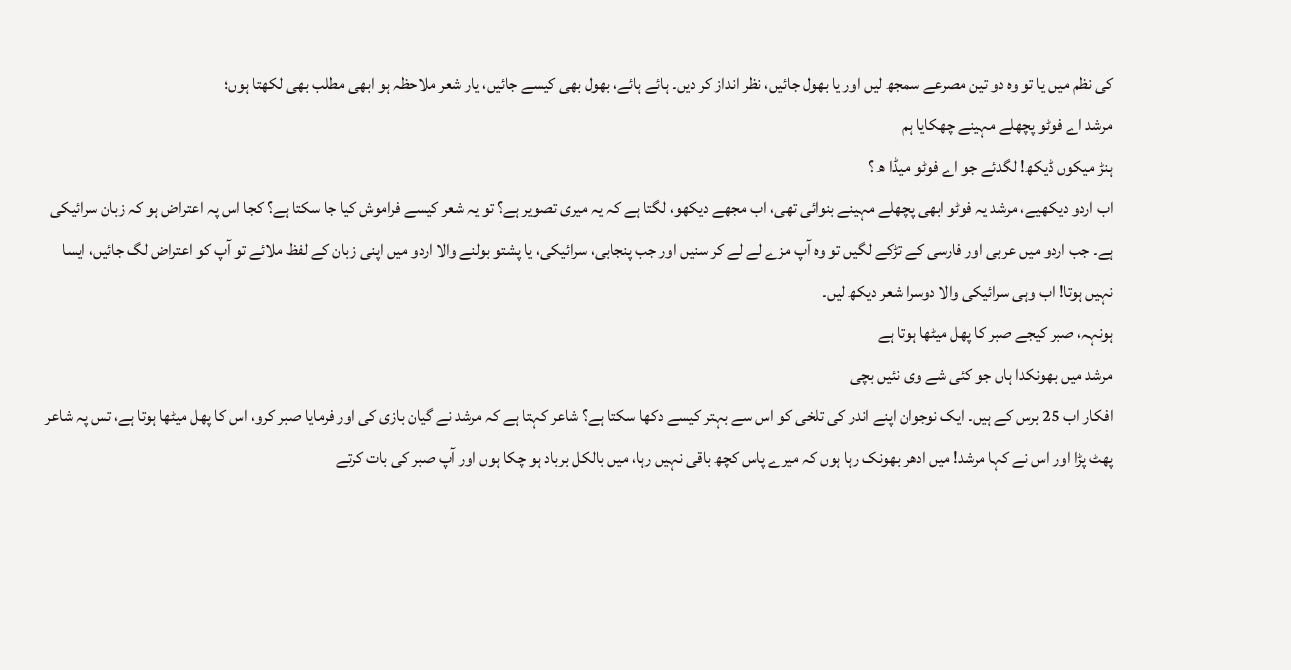کی نظم میں یا تو وہ دو تین مصرعے سمجھ لیں اور یا بھول جائیں، نظر انداز کر دیں۔ ہائے ہائے، بھول بھی کیسے جائیں، یار شعر ملاحظہ ہو ابھی مطلب بھی لکھتا ہوں؛
مرشد اے فوٹو پچھلے مہینے چھکایا ہم
ہنڑ میکوں ڈیکھ! لگدئے جو اے فوٹو میڈا ھ ؟
اب اردو دیکھیے، مرشد یہ فوٹو ابھی پچھلے مہینے بنوائی تھی، اب مجھے دیکھو، لگتا ہے کہ یہ میری تصویر ہے؟ تو یہ شعر کیسے فراموش کیا جا سکتا ہے؟ کجا اس پہ اعتراض ہو کہ زبان سرائیکی ہے۔ جب اردو میں عربی اور فارسی کے تڑکے لگیں تو وہ آپ مزے لے لے کر سنیں اور جب پنجابی، سرائیکی، یا پشتو بولنے والا اردو میں اپنی زبان کے لفظ ملائے تو آپ کو اعتراض لگ جائیں، ایسا نہیں ہوتا! اب وہی سرائیکی والا دوسرا شعر دیکھ لیں۔
ہونہہ، صبر کیجے صبر کا پھل میٹھا ہوتا ہے
مرشد میں بھونکدا ہاں جو کئی شے وی نئیں بچی
افکار اب 25 برس کے ہیں۔ ایک نوجوان اپنے اندر کی تلخی کو اس سے بہتر کیسے دکھا سکتا ہے؟ شاعر کہتا ہے کہ مرشد نے گیان بازی کی اور فرمایا صبر کرو، اس کا پھل میٹھا ہوتا ہے، تس پہ شاعر پھٹ پڑا اور اس نے کہا مرشد! میں ادھر بھونک رہا ہوں کہ میرے پاس کچھ باقی نہیں رہا، میں بالکل برباد ہو چکا ہوں اور آپ صبر کی بات کرتے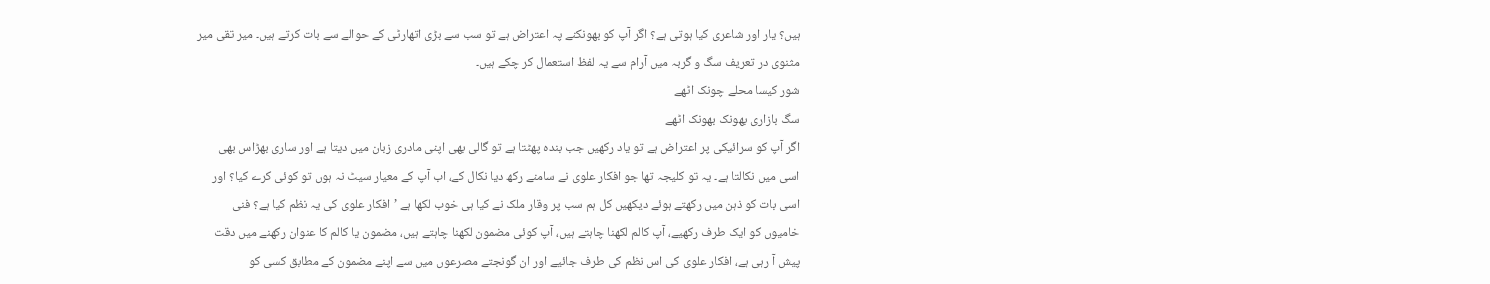ہیں؟ یار اور شاعری کیا ہوتی ہے؟ اگر آپ کو بھونکنے پہ اعتراض ہے تو سب سے بڑی اتھارٹی کے حوالے سے بات کرتے ہیں۔ میر تقی میر مثنوی در تعریف سگ و گربہ میں آرام سے یہ لفظ استعمال کر چکے ہیں۔
شور کیسا محلے چونک اٹھے
سگ بازاری بھونک بھونک اٹھے
اگر آپ کو سرائیکی پر اعتراض ہے تو یاد رکھیں جب بندہ پھٹتا ہے تو گالی بھی اپنی مادری زبان میں دیتا ہے اور ساری بھڑاس بھی اسی میں نکالتا ہے۔ یہ تو کلیجہ تھا جو افکار علوی نے سامنے رکھ دیا نکال کے، اب آپ کے معیار سیٹ نہ ہوں تو کوئی کرے کیا؟ اور اسی بات کو ذہن میں رکھتے ہوئے دیکھیں کل ہم سب پر وقار ملک نے کیا ہی خوب لکھا ہے ’افکار علوی کی یہ نظم کیا ہے؟ فنی خامیوں کو ایک طرف رکھیے، آپ کالم لکھنا چاہتے ہیں، آپ کوئی مضمون لکھنا چاہتے ہیں، مضمون یا کالم کا عنوان رکھنے میں دقت پیش آ رہی ہے، افکار علوی کی اس نظم کی طرف جائیے اور ان گونجتے مصرعوں میں سے اپنے مضمون کے مطابق کسی کو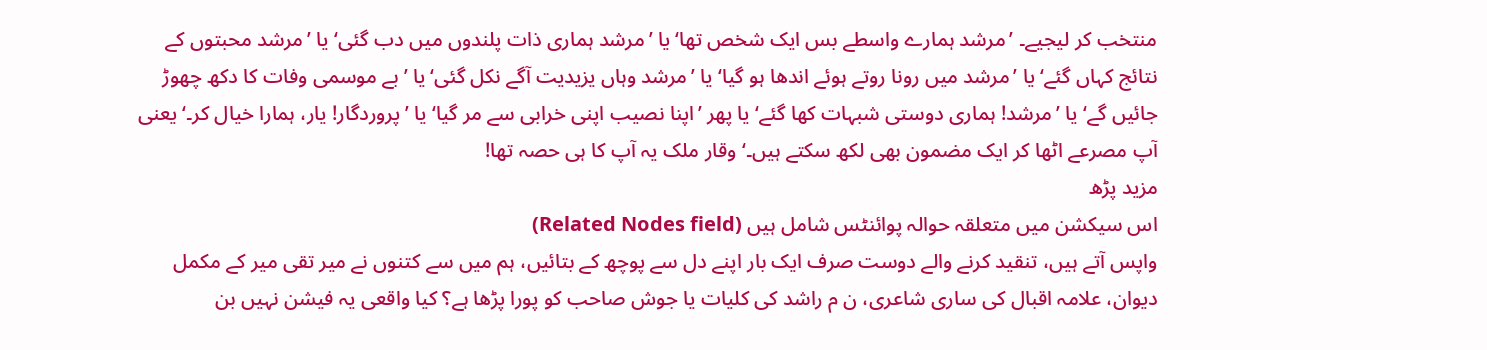منتخب کر لیجیے۔ ’مرشد ہمارے واسطے بس ایک شخص تھا‘ یا ’مرشد ہماری ذات پلندوں میں دب گئی‘ یا ’مرشد محبتوں کے نتائج کہاں گئے‘ یا ’مرشد میں رونا روتے ہوئے اندھا ہو گیا‘ یا ’مرشد وہاں یزیدیت آگے نکل گئی‘ یا ’بے موسمی وفات کا دکھ چھوڑ جائیں گے‘ یا ’مرشد! ہماری دوستی شبہات کھا گئے‘ یا پھر ’اپنا نصیب اپنی خرابی سے مر گیا‘ یا ’پروردگار! یار، ہمارا خیال کر۔‘ یعنی آپ مصرعے اٹھا کر ایک مضمون بھی لکھ سکتے ہیں۔‘ وقار ملک یہ آپ کا ہی حصہ تھا!
مزید پڑھ
اس سیکشن میں متعلقہ حوالہ پوائنٹس شامل ہیں (Related Nodes field)
واپس آتے ہیں، تنقید کرنے والے دوست صرف ایک بار اپنے دل سے پوچھ کے بتائیں، ہم میں سے کتنوں نے میر تقی میر کے مکمل دیوان، علامہ اقبال کی ساری شاعری، ن م راشد کی کلیات یا جوش صاحب کو پورا پڑھا ہے؟ کیا واقعی یہ فیشن نہیں بن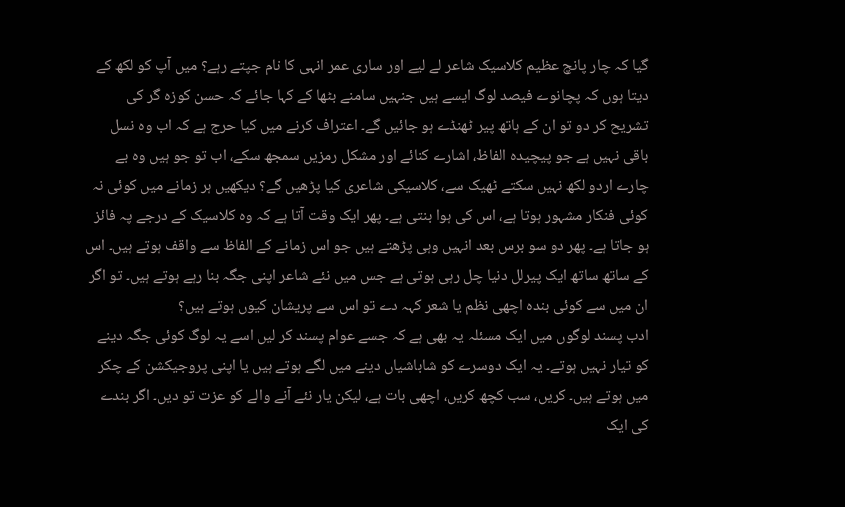گیا کہ چار پانچ عظیم کلاسیک شاعر لے لیے اور ساری عمر انہی کا نام جپتے رہے؟ میں آپ کو لکھ کے دیتا ہوں کہ پچانوے فیصد لوگ ایسے ہیں جنہیں سامنے بٹھا کے کہا جائے کہ حسن کوزہ گر کی تشریح کر دو تو ان کے ہاتھ پیر ٹھنڈے ہو جائیں گے۔ اعتراف کرنے میں کیا حرج ہے کہ اب وہ نسل باقی نہیں ہے جو پیچیدہ الفاظ، اشارے کنائے اور مشکل رمزیں سمجھ سکے، اب تو جو ہیں وہ بے چارے اردو لکھ نہیں سکتے ٹھیک سے، کلاسیکی شاعری کیا پڑھیں گے؟ دیکھیں ہر زمانے میں کوئی نہ کوئی فنکار مشہور ہوتا ہے، اس کی ہوا بنتی ہے۔ پھر ایک وقت آتا ہے کہ وہ کلاسیک کے درجے پہ فائز ہو جاتا ہے۔ پھر دو سو برس بعد انہیں وہی پڑھتے ہیں جو اس زمانے کے الفاظ سے واقف ہوتے ہیں۔ اس کے ساتھ ساتھ ایک پیرلل دنیا چل رہی ہوتی ہے جس میں نئے شاعر اپنی جگہ بنا رہے ہوتے ہیں۔ تو اگر ان میں سے کوئی بندہ اچھی نظم یا شعر کہہ دے تو اس سے پریشان کیوں ہوتے ہیں؟
ادب پسند لوگوں میں ایک مسئلہ یہ بھی ہے کہ جسے عوام پسند کر لیں اسے یہ لوگ کوئی جگہ دینے کو تیار نہیں ہوتے۔ یہ ایک دوسرے کو شاباشیاں دینے میں لگے ہوتے ہیں یا اپنی پروجیکشن کے چکر میں ہوتے ہیں۔ کریں، سب کچھ کریں، اچھی بات ہے، لیکن یار نئے آنے والے کو عزت تو دیں۔ اگر بندے کی ایک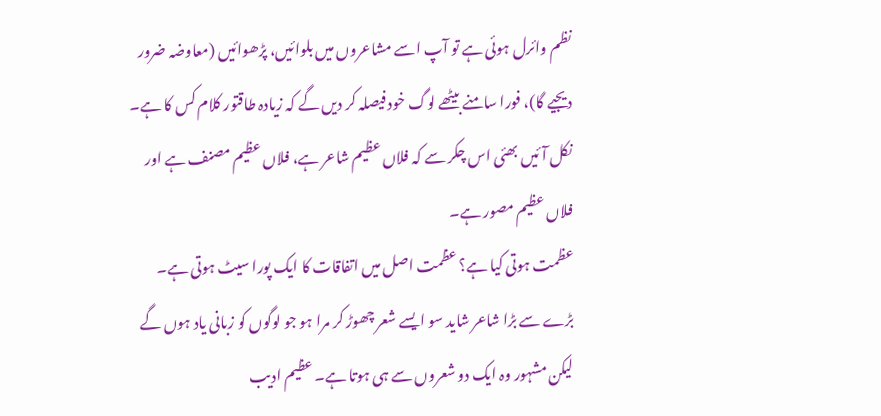نظم وائرل ہوئی ہے تو آپ اسے مشاعروں میں بلوائیں، پڑھوائیں (معاوضہ ضرور دیجیے گا)، فورا سامنے بیٹھے لوگ خود فیصلہ کر دیں گے کہ زیادہ طاقتور کلام کس کا ہے۔ نکل آئیں بھئی اس چکر سے کہ فلاں عظیم شاعر ہے، فلاں عظیم مصنف ہے اور فلاں عظیم مصور ہے۔
عظمت ہوتی کیا ہے؟ عظمت اصل میں اتفاقات کا ایک پورا سیٹ ہوتی ہے۔ بڑے سے بڑا شاعر شاید سو ایسے شعر چھوڑ کر مرا ہو جو لوگوں کو زبانی یاد ہوں گے لیکن مشہور وہ ایک دو شعروں سے ہی ہوتا ہے۔ عظیم ادیب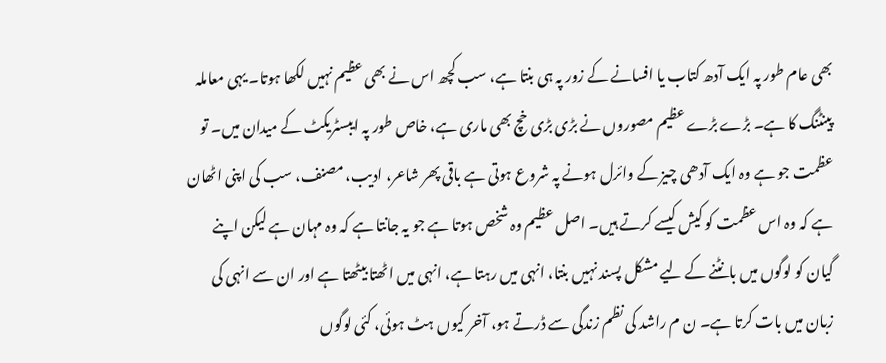بھی عام طور پہ ایک آدھ کتاب یا افسانے کے زور پہ ہی بنتا ہے، سب کچھ اس نے بھی عظیم نہیں لکھا ہوتا۔ یہی معاملہ پینٹنگ کا ہے۔ بڑے بڑے عظیم مصوروں نے بڑی بڑی خچ بھی ماری ہے، خاص طور پہ ایبسٹریکٹ کے میدان میں۔ تو عظمت جو ہے وہ ایک آدھی چیز کے وائرل ہونے پہ شروع ہوتی ہے باقی پھر شاعر، ادیب، مصنف، سب کی اپنی اٹھان ہے کہ وہ اس عظمت کو کیش کیسے کرتے ہیں۔ اصل عظیم وہ شخص ہوتا ہے جو یہ جانتا ہے کہ وہ مہان ہے لیکن اپنے گیان کو لوگوں میں بانٹنے کے لیے مشکل پسند نہیں بنتا، انہی میں رہتا ہے، انہی میں اٹھتا بیٹھتا ہے اور ان سے انہی کی زبان میں بات کرتا ہے۔ ن م راشد کی نظم زندگی سے ڈرتے ہو، آخر کیوں ہٹ ہوئی، کئی لوگوں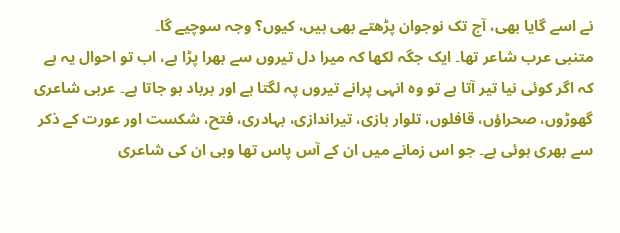نے اسے گایا بھی، آج تک نوجوان پڑھتے بھی ہیں، کیوں؟ وجہ سوچیے گا۔
متنبی عرب شاعر تھا۔ ایک جگہ لکھا کہ میرا دل تیروں سے بھرا پڑا ہے، اب تو احوال یہ ہے کہ اگر کوئی نیا تیر آتا ہے تو وہ انہی پرانے تیروں پہ لگتا ہے اور برباد ہو جاتا ہے۔ عربی شاعری گھوڑوں، صحراؤں، قافلوں، تلوار بازی، تیراندازی، بہادری، فتح، شکست اور عورت کے ذکر سے بھری ہوئی ہے۔ جو اس زمانے میں ان کے آس پاس تھا وہی ان کی شاعری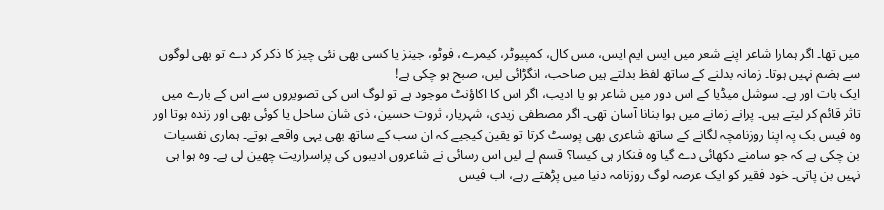میں تھا۔ اگر ہمارا شاعر اپنے شعر میں ایس ایم ایس، مس کال، کمپیوٹر، کیمرے، فوٹو، جینز یا کسی بھی نئی چیز کا ذکر کر دے تو بھی لوگوں سے ہضم نہیں ہوتا۔ زمانہ بدلنے کے ساتھ لفظ بدلتے ہیں صاحب، انگڑائی لیں، صبح ہو چکی ہے!
ایک بات اور ہے۔ سوشل میڈیا کے اس دور میں شاعر ہو یا ادیب، اگر اس کا اکاؤنٹ موجود ہے تو لوگ اس کی تصویروں سے اس کے بارے میں تاثر قائم کر لیتے ہیں۔ پرانے زمانے میں ہوا بنانا آسان تھی۔ اگر مصطفی زیدی، شہریار، ثروت حسین، ذی شان ساحل یا کوئی بھی اور زندہ ہوتا اور وہ فیس بک پہ اپنا روزنامچہ لگانے کے ساتھ شاعری بھی پوسٹ کرتا تو یقین کیجیے کہ ان سب کے ساتھ بھی یہی واقعے ہوتے۔ ہماری نفسیات بن چکی ہے کہ جو سامنے دکھائی دے گیا وہ فنکار ہی کیسا؟ قسم لے لیں اس رسائی نے شاعروں ادیبوں کی پراسراریت چھین لی ہے۔ وہ ہوا ہی نہیں بن پاتی۔ خود فقیر کو ایک عرصہ لوگ روزنامہ دنیا میں پڑھتے رہے، اب فیس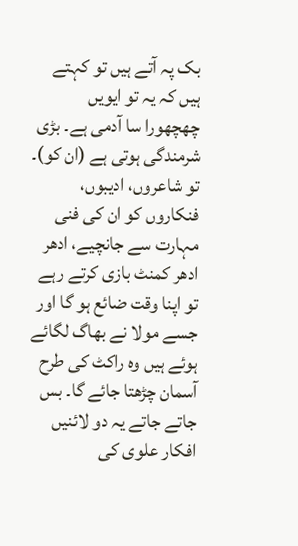بک پہ آتے ہیں تو کہتے ہیں کہ یہ تو ایویں چھچھورا سا آدمی ہے۔ بڑی شرمندگی ہوتی ہے (ان کو)۔ تو شاعروں، ادیبوں، فنکاروں کو ان کی فنی مہارت سے جانچیے، ادھر ادھر کمنٹ بازی کرتے رہے تو اپنا وقت ضائع ہو گا اور جسے مولا نے بھاگ لگائے ہوئے ہیں وہ راکٹ کی طرح آسمان چڑھتا جائے گا۔ بس جاتے جاتے یہ دو لائنیں افکار علوی کی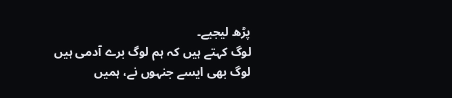پڑھ لیجیے۔
لوگ کہتے ہیں کہ ہم لوگ برے آدمی ہیں
لوگ بھی ایسے جنہوں نے، ہمیں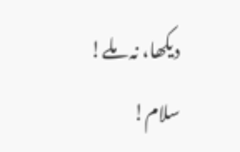دیکھا، نہ ملے!
سلام!